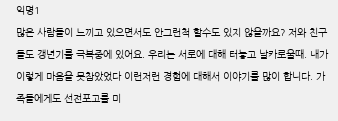익명1
많은 사람들이 느끼고 있으면서도 안그런척 할수도 있지 않을까요? 저와 친구들도 갱년기를 극복중에 있어요. 우리는 서로에 대해 터놓고 날카로울때. 내가 이렇게 마음을 못참았었다 이런저런 경험에 대해서 이야기를 많이 합니다. 가족들에게도 선전포고를 미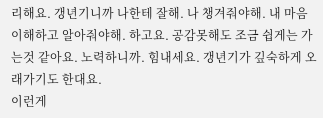리해요. 갱년기니까 나한테 잘해. 나 챙겨줘야해. 내 마음 이해하고 알아줘야해. 하고요. 공감못해도 조금 쉽게는 가는것 같아요. 노력하니까. 힘내세요. 갱년기가 깊숙하게 오래가기도 한대요.
이런게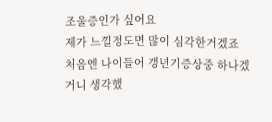조울증인가 싶어요
제가 느낄정도면 많이 심각한거겠죠
처음엔 나이들어 갱년기증상중 하나겠거니 생각했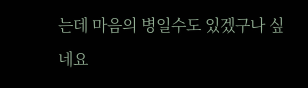는데 마음의 병일수도 있겠구나 싶네요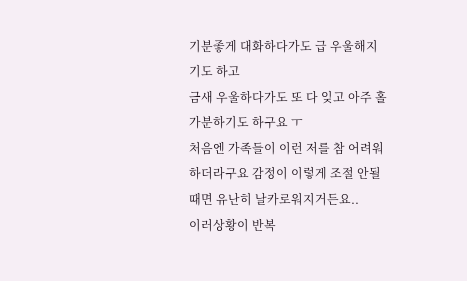기분좋게 대화하다가도 급 우울해지기도 하고
금새 우울하다가도 또 다 잊고 아주 홀가분하기도 하구요 ㅜ
처음엔 가족들이 이런 저를 참 어려워하더라구요 감정이 이렇게 조절 안될때면 유난히 날카로워지거든요..
이러상황이 반복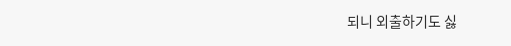되니 외출하기도 싫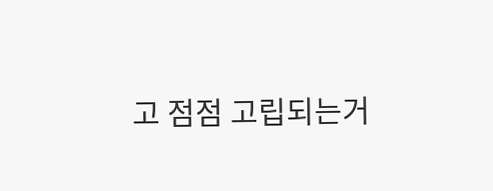고 점점 고립되는거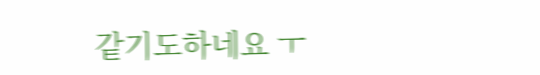같기도하네요 ㅜ